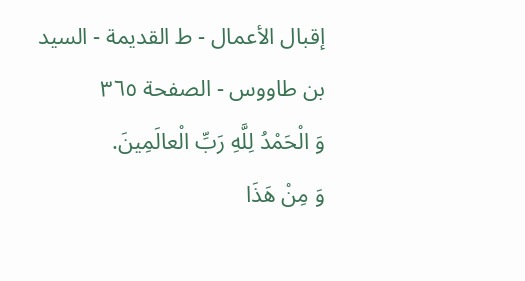إقبال الأعمال - ط القديمة - السيد بن طاووس - الصفحة ٣٦٥
وَ الْحَمْدُ لِلَّهِ رَبِّ الْعالَمِينَ.
وَ مِنْ هَذَا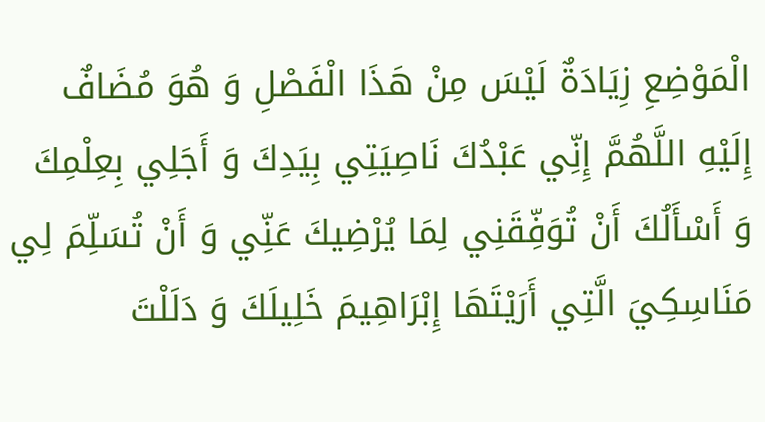الْمَوْضِعِ زِيَادَةٌ لَيْسَ مِنْ هَذَا الْفَصْلِ وَ هُوَ مُضَافٌ إِلَيْهِ اللَّهُمَّ إِنِّي عَبْدُكَ نَاصِيَتِي بِيَدِكَ وَ أَجَلِي بِعِلْمِكَ وَ أَسْأَلُكَ أَنْ تُوَفِّقَنِي لِمَا يُرْضِيكَ عَنِّي وَ أَنْ تُسَلِّمَ لِي مَنَاسِكِيَ الَّتِي أَرَيْتَهَا إِبْرَاهِيمَ خَلِيلَكَ وَ دَلَلْتَ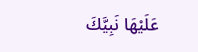عَلَيْهَا نَبِيَّكَ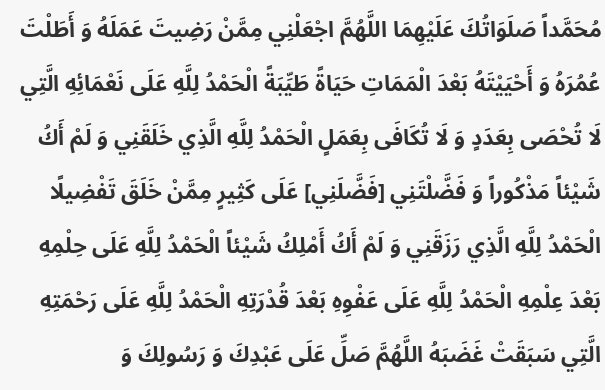مُحَمَّداً صَلَوَاتُكَ عَلَيْهِمَا اللَّهُمَّ اجْعَلْنِي مِمَّنْ رَضِيتَ عَمَلَهُ وَ أَطَلْتَ عُمُرَهُ وَ أَحْيَيْتَهُ بَعْدَ الْمَمَاتِ حَيَاةً طَيِّبَةً الْحَمْدُ لِلَّهِ عَلَى نَعْمَائِهِ الَّتِي لَا تُحْصَى بِعَدَدٍ وَ لَا تُكَافَى بِعَمَلٍ الْحَمْدُ لِلَّهِ الَّذِي خَلَقَنِي وَ لَمْ أَكُ شَيْئاً مَذْكُوراً وَ فَضَّلْتَنِي [فَضَّلَنِي] عَلَى كَثِيرٍ مِمَّنْ خَلَقَ تَفْضِيلًا الْحَمْدُ لِلَّهِ الَّذِي رَزَقَنِي وَ لَمْ أَكُ أَمْلِكُ شَيْئاً الْحَمْدُ لِلَّهِ عَلَى حِلْمِهِ بَعْدَ عِلْمِهِ الْحَمْدُ لِلَّهِ عَلَى عَفْوِهِ بَعْدَ قُدْرَتِهِ الْحَمْدُ لِلَّهِ عَلَى رَحْمَتِهِ الَّتِي سَبَقَتْ غَضَبَهُ اللَّهُمَّ صَلِّ عَلَى عَبْدِكَ وَ رَسُولِكَ وَ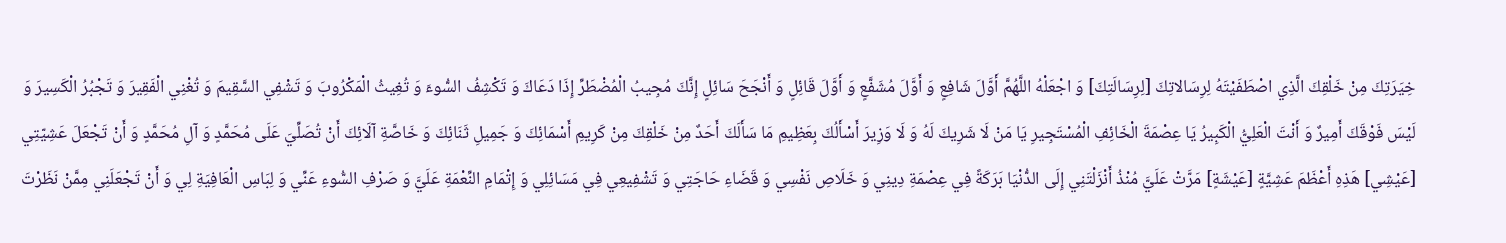خِيَرَتِكَ مِنْ خَلْقِكَ الَّذِي اصْطَفَيْتَهُ لِرِسَالاتِكَ [لِرِسَالَتِكَ] وَ اجْعَلْهُ اللَّهُمَّ أَوَّلَ شَافِعٍ وَ أَوَّلَ مُشَفَّعٍ وَ أَوَّلَ قَائِلٍ وَ أَنْجَحَ سَائِلٍ إِنَّكَ مُجِيبُ الْمُضْطَرِّ إِذَا دَعَاكَ وَ تَكْشِفُ السُّوءَ وَ تُغِيثُ الْمَكْرُوبَ وَ تَشْفِي السَّقِيمَ وَ تُغْنِي الْفَقِيرَ وَ تَجْبُرُ الْكَسِيرَ وَ لَيْسَ فَوْقَكَ أَمِيرٌ وَ أَنْتَ الْعَلِيُّ الْكَبِيرُ يَا عِصْمَةَ الْخَائِفِ الْمُسْتَجِيرِ يَا مَنْ لَا شَرِيكَ لَهُ وَ لَا وَزِيرَ أَسْأَلُكَ بِعَظِيمِ مَا سَأَلَكَ أَحَدٌ مِنْ خَلْقِكَ مِنْ كَرِيمِ أَسْمَائِكَ وَ جَمِيلِ ثَنَائِكَ وَ خَاصَّةِ آلَائِكَ أَنْ تُصَلِّيَ عَلَى مُحَمَّدٍ وَ آلِ مُحَمَّدٍ وَ أَنْ تَجْعَلَ عَشِيّتِي [عَيْشِي] هَذِهِ أَعْظَمَ عَشِيَّةٍ [عَيْشَةٍ] مَرَّتْ عَلَيَّ مُنْذُ أَنْزَلْتَنِي إِلَى الدُّنْيَا بَرَكَةً فِي عِصْمَةِ دِينِي وَ خَلَاصِ نَفْسِي وَ قَضَاءِ حَاجَتِي وَ تَشْفِيعِي فِي مَسَائِلِي وَ إِتْمَامِ النِّعْمَةِ عَلَيَّ وَ صَرْفِ السُّوءِ عَنِّي وَ لِبَاسِ الْعَافِيَةِ لِي وَ أَنْ تَجْعَلَنِي مِمَّنْ نَظَرْتَ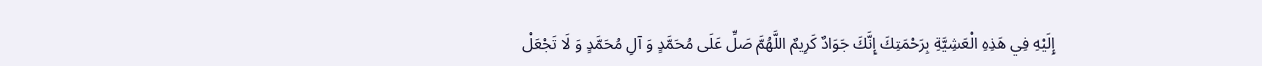إِلَيْهِ فِي هَذِهِ الْعَشِيَّةِ بِرَحْمَتِكَ إِنَّكَ جَوَادٌ كَرِيمٌ اللَّهُمَّ صَلِّ عَلَى مُحَمَّدٍ وَ آلِ مُحَمَّدٍ وَ لَا تَجْعَلْ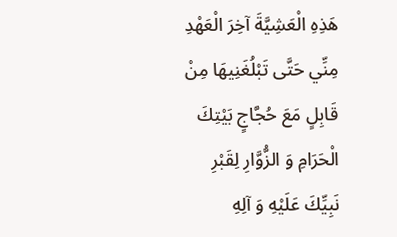هَذِهِ الْعَشِيَّةَ آخِرَ الْعَهْدِ مِنِّي حَتَّى تَبْلُغَنِيهَا مِنْ قَابِلٍ مَعَ حُجَّاجٍ بَيْتِكَ الْحَرَامِ وَ الزُّوَّارِ لِقَبْرِ نَبِيِّكَ عَلَيْهِ وَ آلِهِ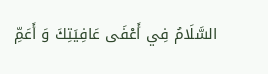السَّلَامُ فِي أَعْفَى عَافِيَتِكَ وَ أَعَمِّ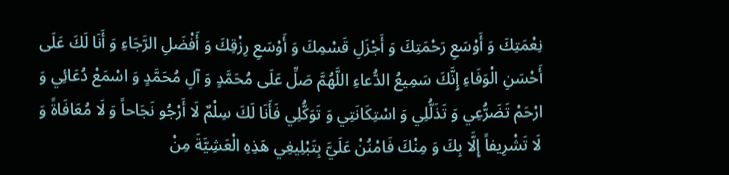نِعْمَتِكَ وَ أَوْسَعِ رَحْمَتِكَ وَ أَجْزَلِ قَسْمِكَ وَ أَوْسَعِ رِزْقِكَ وَ أَفْضَلِ الرَّجَاءِ وَ أَنَا لَكَ عَلَى أَحْسَنِ الْوَفَاءِ إِنَّكَ سَمِيعُ الدُّعاءِ اللَّهُمَّ صَلِّ عَلَى مُحَمَّدٍ وَ آلِ مُحَمَّدٍ وَ اسْمَعْ دُعَائِي وَ ارْحَمْ تَضَرُّعِي وَ تَذَلُّلِي وَ اسْتِكَانَتِي وَ تَوَكُّلِي فَأَنَا لَكَ سِلْمٌ لَا أَرْجُو نَجَاحاً وَ لَا مُعَافَاةً وَ لَا تَشْرِيفاً إِلَّا بِكَ وَ مِنْكَ فَامْنُنْ عَلَيَّ بِتَبْلِيغِي هَذِهِ الْعَشِيَّةَ مِنْ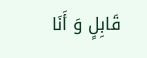قَابِلٍ وَ أَنَا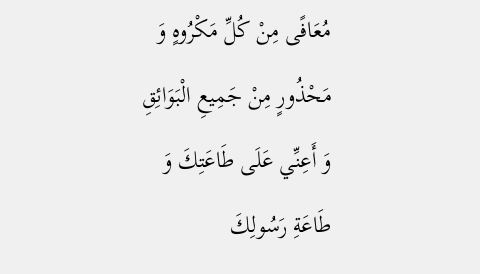مُعَافًى مِنْ كُلِّ مَكْرُوهٍ وَ مَحْذُورٍ مِنْ جَمِيعِ الْبَوَائِقِ وَ أَعِنِّي عَلَى طَاعَتِكَ وَ طَاعَةِ رَسُولِكَ